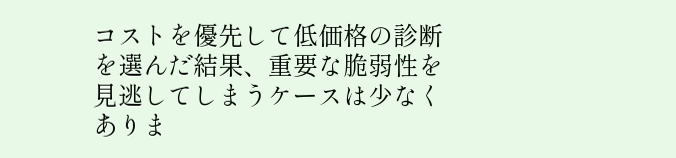コストを優先して低価格の診断を選んだ結果、重要な脆弱性を見逃してしまうケースは少なくありま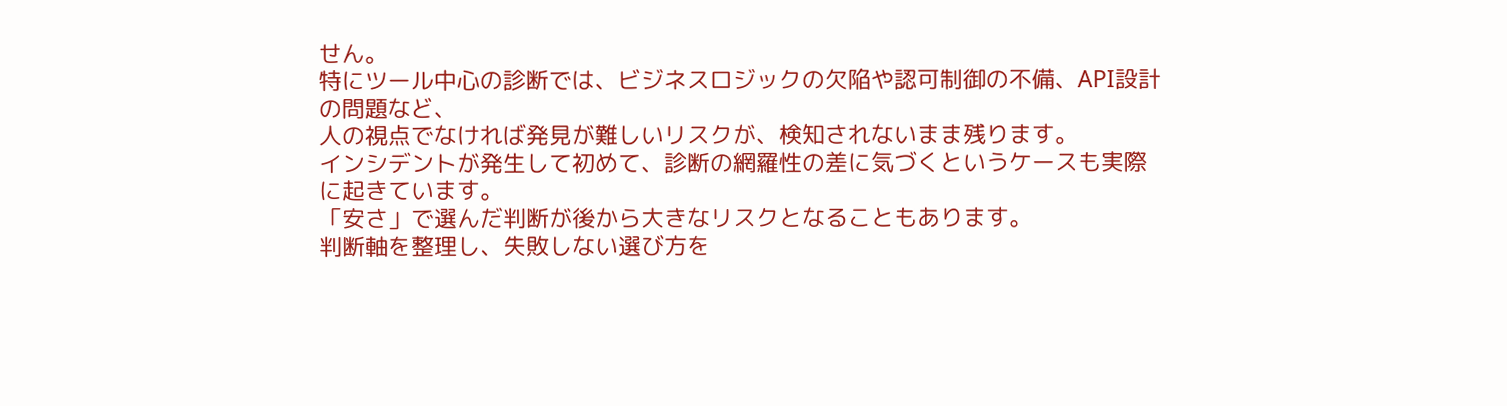せん。
特にツール中心の診断では、ビジネスロジックの欠陥や認可制御の不備、API設計の問題など、
人の視点でなければ発見が難しいリスクが、検知されないまま残ります。
インシデントが発生して初めて、診断の網羅性の差に気づくというケースも実際に起きています。
「安さ」で選んだ判断が後から大きなリスクとなることもあります。
判断軸を整理し、失敗しない選び方を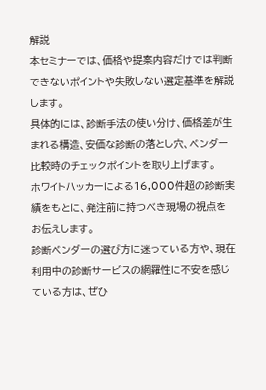解説
本セミナーでは、価格や提案内容だけでは判断できないポイントや失敗しない選定基準を解説します。
具体的には、診断手法の使い分け、価格差が生まれる構造、安価な診断の落とし穴、ベンダー比較時のチェックポイントを取り上げます。
ホワイトハッカーによる16,000件超の診断実績をもとに、発注前に持つべき現場の視点をお伝えします。
診断ベンダーの選び方に迷っている方や、現在利用中の診断サービスの網羅性に不安を感じている方は、ぜひ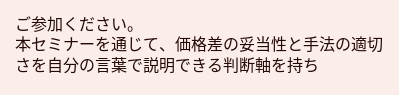ご参加ください。
本セミナーを通じて、価格差の妥当性と手法の適切さを自分の言葉で説明できる判断軸を持ち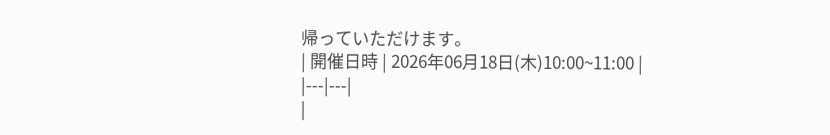帰っていただけます。
| 開催日時 | 2026年06月18日(木)10:00~11:00 |
|---|---|
|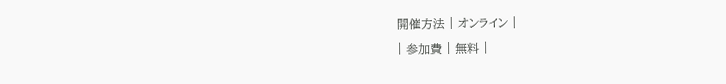開催方法 | オンライン |
| 参加費 | 無料 |